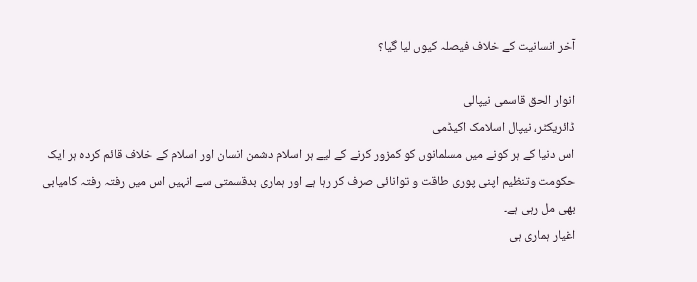آخر انسانیت کے خلاف فیصلہ کیوں لیا گیا؟

انوار الحق قاسمی نیپالی
ڈائریکٹر، نیپال اسلامک اکیڈمی
اس دنیا کے ہر کونے میں مسلمانوں کو کمزور کرنے کے لیے ہر اسلام دشمن انسان اور اسلام کے خلاف قائم کردہ ہر ایک حکومت وتنظیم اپنی پوری طاقت و توانائی صرف کر رہا ہے اور ہماری بدقسمتی سے انہیں اس میں رفتہ رفتہ کامیابی بھی مل رہی ہے۔
اغیار ہماری ہی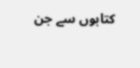کتابوں سے جن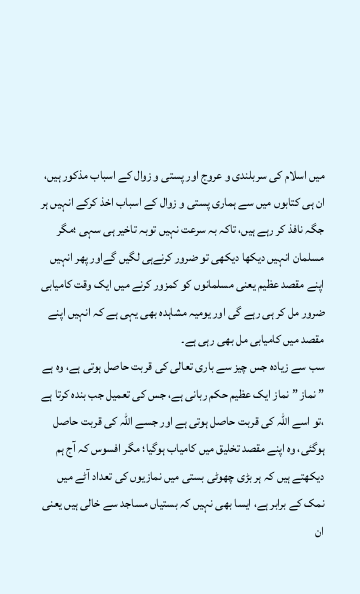میں اسلام کی سربلندی و عروج اور پستی و زوال کے اسباب مذکور ہیں، ان ہی کتابوں میں سے ہماری پستی و زوال کے اسباب اخذ کرکے انہیں ہر جگہ نافذ کر رہے ہیں، تاکہ بہ سرعت نہیں توبہ تاخیر ہی سہی ؛مگر مسلمان انہیں دیکھا دیکھی تو ضرور کرنےہی لگیں گےاور پھر انہیں اپنے مقصد عظیم یعنی مسلمانوں کو کمزور کرنے میں ایک وقت کامیابی ضرور مل کر ہی رہے گی اور یومیہ مشاہدہ بھی یہی ہے کہ انہیں اپنے مقصد میں کامیابی مل بھی رہی ہے۔
سب سے زیادہ جس چیز سے باری تعالی کی قربت حاصل ہوتی ہے، وہ ہے ” نماز ” نماز ایک عظیم حکم ربانی ہے، جس کی تعمیل جب بندہ کرتا ہے ،تو اسے اللہ کی قربت حاصل ہوتی ہے اور جسے اللہ کی قربت حاصل ہوگئی، وہ اپنے مقصد تخلیق میں کامیاب ہوگیا؛ مگر افسوس کہ آج ہم دیکھتے ہیں کہ ہر بڑی چھوٹی بستی میں نمازیوں کی تعداد آٹے میں نمک کے برابر ہے، ایسا بھی نہیں کہ بستیاں مساجد سے خالی ہیں یعنی ان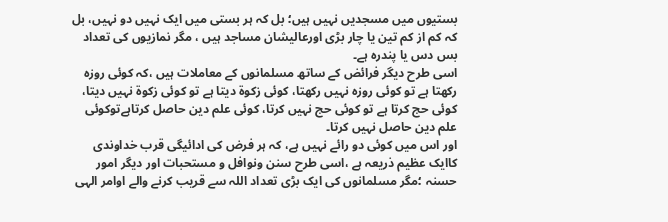بستیوں میں مسجدیں نہیں ہیں؛ بل کہ ہر بستی میں ایک نہیں دو نہیں، بل کہ کم از کم تین یا چار بڑی اورعالیشان مساجد ہیں ، مگر نمازیوں کی تعداد بس دس یا پندرہ ہے۔
اسی طرح دیگر فرائض کے ساتھ مسلمانوں کے معاملات ہیں ،کہ کوئی روزہ رکھتا ہے تو کوئی روزہ نہیں رکھتا، کوئی زکوۃ دیتا ہے تو کوئی زکوة نہیں دیتا، کوئی حج کرتا ہے تو کوئی حج نہیں کرتا، کوئی علم دین حاصل کرتاہےتوکوئی علم دین حاصل نہیں کرتا۔
اور اس میں کوئی دو رائے نہیں ہے، کہ ہر فرض کی ادائیگی قرب خداوندی کاایک عظیم ذریعہ ہے ،اسی طرح سنن ونوافل و مستحبات اور دیگر امور حسنہ ؛مگر مسلمانوں کی ایک بڑی تعداد اللہ سے قریب کرنے والے اوامر الہی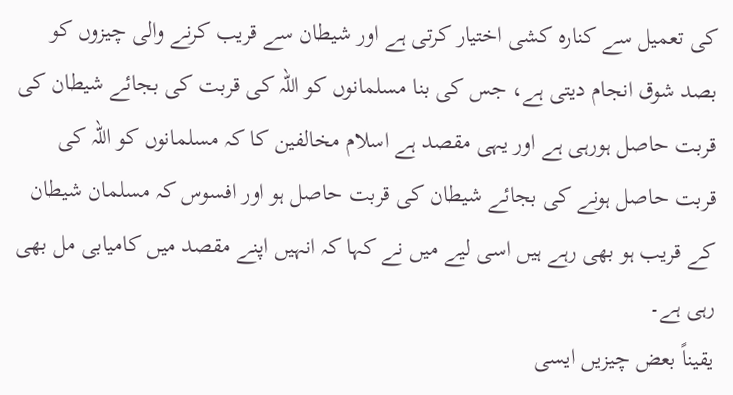کی تعمیل سے کنارہ کشی اختیار کرتی ہے اور شیطان سے قریب کرنے والی چیزوں کو بصد شوق انجام دیتی ہے، جس کی بنا مسلمانوں کو اللہ کی قربت کی بجائے شیطان کی قربت حاصل ہورہی ہے اور یہی مقصد ہے اسلام مخالفین کا کہ مسلمانوں کو اللہ کی قربت حاصل ہونے کی بجائے شیطان کی قربت حاصل ہو اور افسوس کہ مسلمان شیطان کے قریب ہو بھی رہے ہیں اسی لیے میں نے کہا کہ انہیں اپنے مقصد میں کامیابی مل بھی رہی ہے۔
یقیناً بعض چیزیں ایسی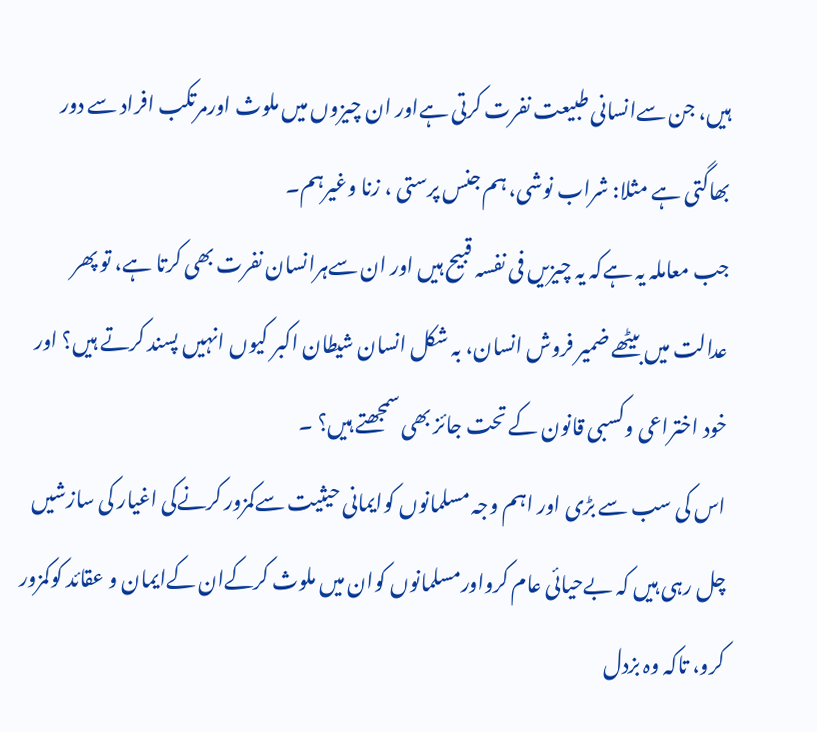ہیں، جن سےانسانی طبیعت نفرت کرتی ہےاور ان چیزوں میں ملوث اورمرتکب افراد سے دور بھاگتی ہے مثلا: شراب نوشی، ہم جنس پرستی ، زنا وغیرہم۔
جب معاملہ یہ ہےکہ یہ چیزیں فی نفسہ قبیح ہیں اور ان سےہرانسان نفرت بھی کرتا ہے، تو پھر عدالت میں بیٹھے ضمیر فروش انسان، بہ شکل انسان شیطان اکبر کیوں انہیں پسند کرتے ہیں؟ اور خود اختراعی وکسبی قانون کے تحت جائز بھی سمجھتے ہیں؟ ۔
اس کی سب سے بڑی اور اہم وجہ مسلمانوں کوایمانی حیثیت سےکمزور کرنےکی اغیار کی سازشیں چل رہی ہیں کہ بےحیائی عام کرواورمسلمانوں کوان میں ملوث کرکےان کےایمان و عقائد کوکمزور کرو، تاکہ وہ بزدل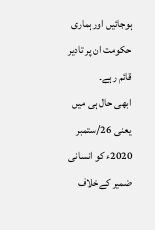ہوجائیں اورہماری حکومت ان پر تادیر قائم رہے۔
ابھی حال ہی میں یعنی 26/ستمبر 2020ء کو انسانی ضمیر کےخلاف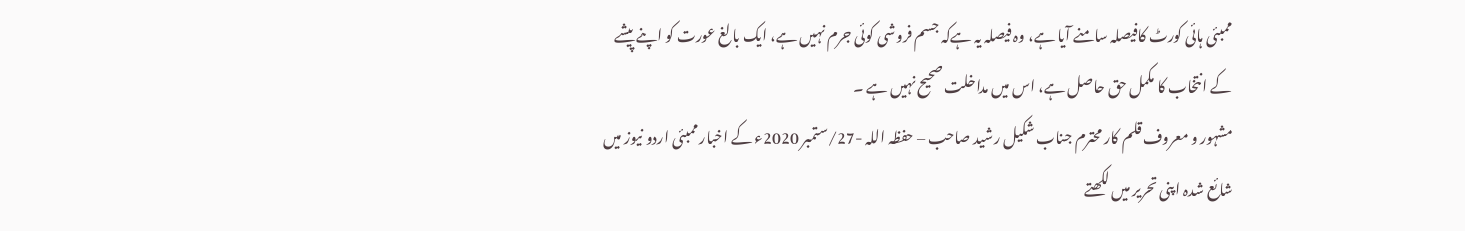ممبئی ہائی کورٹ کافیصلہ سامنے آیا ہے، وہ فیصلہ یہ ہےکہ جسم فروشی کوئی جرم نہیں ہے، ایک بالغ عورت کو اپنے پیشے کے انتخاب کا مکمل حق حاصل ہے، اس میں مداخلت صحیح نہیں ہے ۔
مشہور و معروف قلم کار محترم جناب شکیل رشید صاحب – حفظہ اللہ -27/ستمبر 2020ء کے اخبار ممبئی اردو نیوز میں شائع شدہ اپنی تحریر میں لکھتے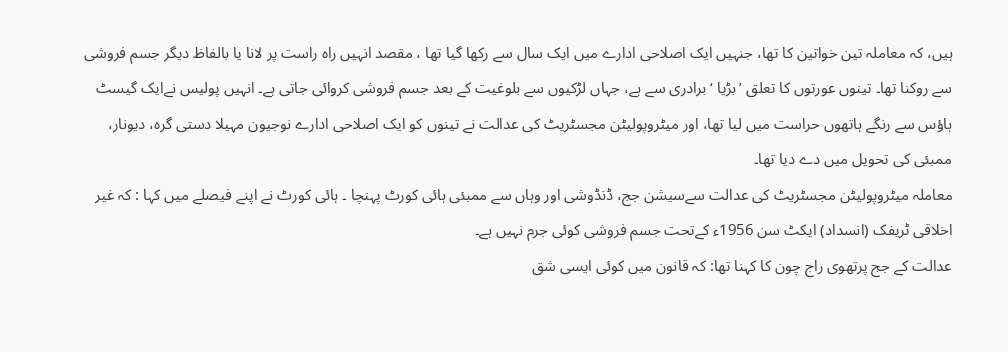ہیں، کہ معاملہ تین خواتین کا تھا، جنہیں ایک اصلاحی ادارے میں ایک سال سے رکھا گیا تھا ، مقصد انہیں راہ راست پر لانا یا بالفاظ دیگر جسم فروشی سے روکنا تھا۔ تینوں عورتوں کا تعلق ’ بڑیا ‘ برادری سے ہے، جہاں لڑکیوں سے بلوغیت کے بعد جسم فروشی کروائی جاتی ہے۔ انہیں پولیس نےایک گیسٹ ہاؤس سے رنگے ہاتھوں حراست میں لیا تھا، اور میٹروپولیٹن مجسٹریٹ کی عدالت نے تینوں کو ایک اصلاحی ادارے نوجیون مہیلا دستی گرہ، دیونار، ممبئی کی تحویل میں دے دیا تھا۔
معاملہ میٹروپولیٹن مجسٹریٹ کی عدالت سےسیشن جج، ڈنڈوشی اور وہاں سے ممبئی ہائی کورٹ پہنچا ۔ ہائی کورٹ نے اپنے فیصلے میں کہا : کہ غیر اخلاقی ٹریفک (انسداد) ایکٹ سن 1956ء کےتحت جسم فروشی کوئی جرم نہیں ہے۔
عدالت کے جج پرتھوی راج چون کا کہنا تھا: کہ قانون میں کوئی ایسی شق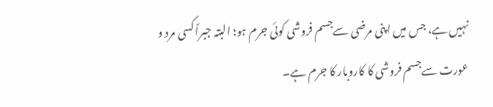نہیں ہے، جس میں اپنی مرضی سےجسم فروشی کوئی جرم ہو؛ البتہ جبراً کسی مرد و عورت سےجسم فروشی کا کاروبار کا جرم ہے۔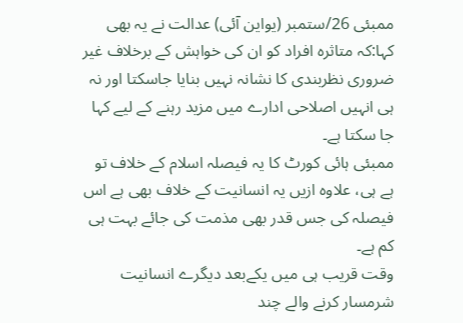ممبئی 26/ستمبر (یواین آئی) عدالت نے یہ بھی کہا:کہ متاثرہ افراد کو ان کی خواہش کے برخلاف غیر ضروری نظربندی کا نشانہ نہیں بنایا جاسکتا اور نہ ہی انہیں اصلاحی ادارے میں مزید رہنے کے لیے کہا جا سکتا ہے۔
ممبئی ہائی کورٹ کا یہ فیصلہ اسلام کے خلاف تو ہے ہی، علاوہ ازیں یہ انسانیت کے خلاف بھی ہے اس فیصلہ کی جس قدر بھی مذمت کی جائے بہت ہی کم ہے۔
وقت قریب ہی میں یکےبعد دیگرے انسانیت شرمسار کرنے والے چند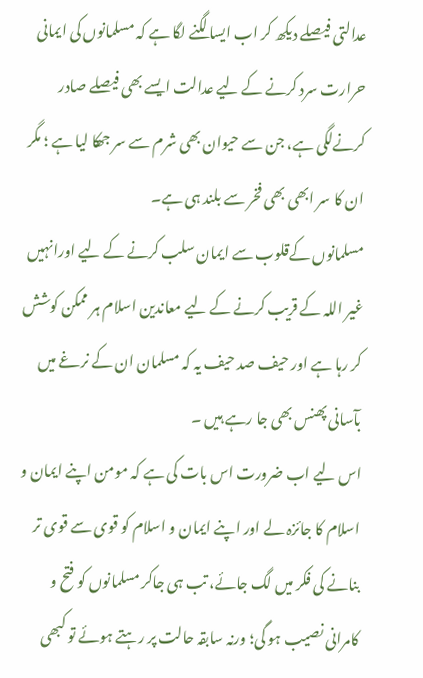عدالتی فیصلے دیکھ کر اب ایسا لگنے لگا ہے کہ مسلمانوں کی ایمانی حرارت سرد کرنے کے لیے عدالت ایسے بھی فیصلے صادر کرنےلگی ہے، جن سے حیوان بھی شرم سے سر جھکا لیا ہے ؛ مگر ان کا سر ابھی بھی فخر سے بلند ہی ہے۔
مسلمانوں کےقلوب سے ایمان سلب کرنے کے لیے اورانہیں غیر اللہ کے قریب کرنے کے لیے معاندین اسلام ہر ممکن کوشش کر رہا ہے اور حیف صد حیف یہ کہ مسلمان ان کے نرغے میں بآسانی پھنس بھی جا رہے ہیں ۔
اس لیے اب ضرورت اس بات کی ہے کہ مومن اپنے ایمان و اسلام کا جائزہ لے اور اپنے ایمان و اسلام کو قوی سے قوی تر بنانے کی فکر میں لگ جائے، تب ہی جاکر مسلمانوں کو فتح و کامرانی نصیب ہو گی؛ ورنہ سابقہ حالت پر رہتے ہوئے تو کبھی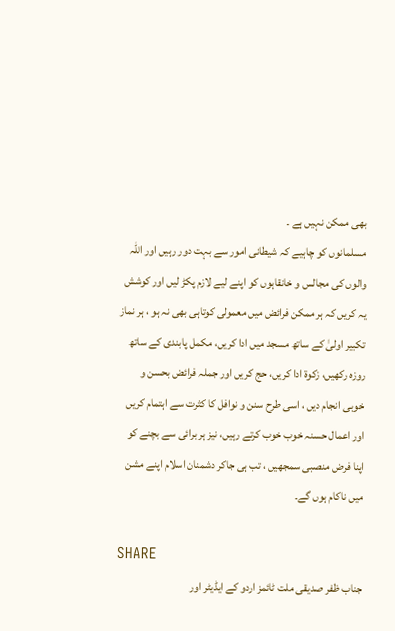بھی ممکن نہیں ہے ۔
مسلمانوں کو چاہیے کہ شیطانی امور سے بہت دور رہیں اور اللہ والوں کی مجالس و خانقاہوں کو اپنے لیے لازم پکڑ لیں اور کوشش یہ کریں کہ ہر ممکن فرائض میں معمولی کوتاہی بھی نہ ہو ، ہر نماز تکبیر اولیٰ کے ساتھ مسجد میں ادا کریں، مکمل پابندی کے ساتھ روزہ رکھیں، زکوۃ ادا کریں، حج کریں اور جملہ فرائض بحسن و خوبی انجام دیں ، اسی طرح سنن و نوافل کا کثرت سے اہتمام کریں اور اعمال حسنہ خوب خوب کرتے رہیں، نیز ہر برائی سے بچنے کو اپنا فرض منصبی سمجھیں ، تب ہی جاکر دشمنان اسلام اپنے مشن میں ناکام ہوں گے۔

SHARE
جناب ظفر صدیقی ملت ٹائمز اردو کے ایڈیٹر اور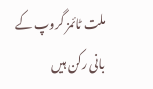ملت ٹائمز گروپ کے بانی رکن ہیں